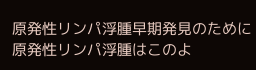原発性リンパ浮腫早期発見のために
原発性リンパ浮腫はこのよ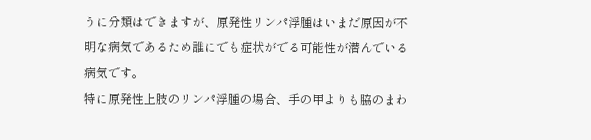うに分類はできますが、原発性リンパ浮腫はいまだ原因が不明な病気であるため誰にでも症状がでる可能性が潜んでいる病気です。
特に原発性上肢のリンパ浮腫の場合、手の甲よりも脇のまわ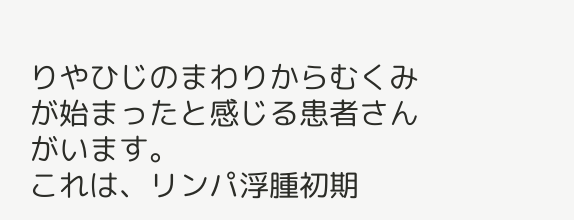りやひじのまわりからむくみが始まったと感じる患者さんがいます。
これは、リンパ浮腫初期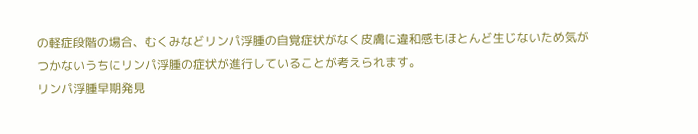の軽症段階の場合、むくみなどリンパ浮腫の自覚症状がなく皮膚に違和感もほとんど生じないため気がつかないうちにリンパ浮腫の症状が進行していることが考えられます。
リンパ浮腫早期発見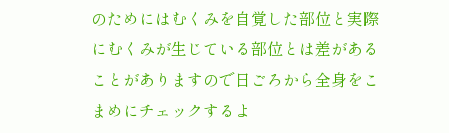のためにはむくみを自覚した部位と実際にむくみが生じている部位とは差があることがありますので日ごろから全身をこまめにチェックするよ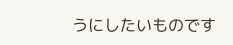うにしたいものです